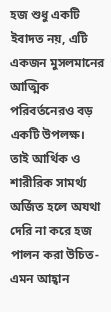হজ শুধু একটি ইবাদত নয়, এটি একজন মুসলমানের আত্মিক পরিবর্তনেরও বড় একটি উপলক্ষ। তাই আর্থিক ও শারীরিক সামর্থ্য অর্জিত হলে অযথা দেরি না করে হজ পালন করা উচিত-এমন আহ্বান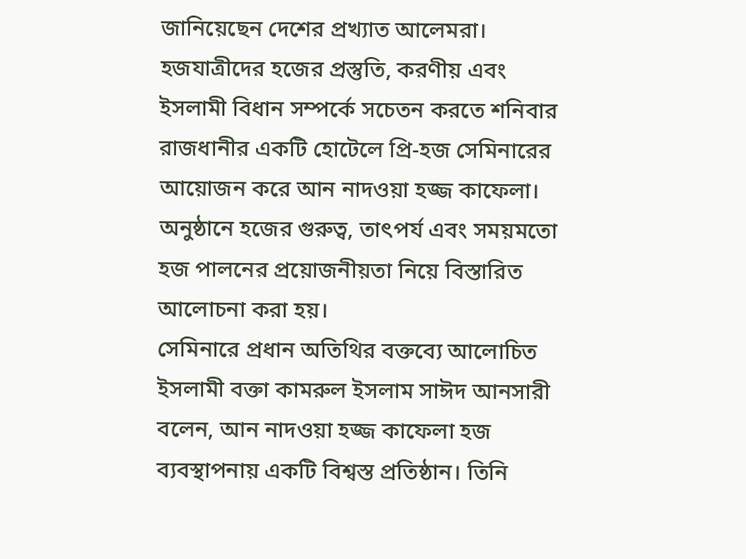জানিয়েছেন দেশের প্রখ্যাত আলেমরা।
হজযাত্রীদের হজের প্রস্তুতি, করণীয় এবং ইসলামী বিধান সম্পর্কে সচেতন করতে শনিবার রাজধানীর একটি হোটেলে প্রি-হজ সেমিনারের আয়োজন করে আন নাদওয়া হজ্জ কাফেলা। অনুষ্ঠানে হজের গুরুত্ব, তাৎপর্য এবং সময়মতো হজ পালনের প্রয়োজনীয়তা নিয়ে বিস্তারিত আলোচনা করা হয়।
সেমিনারে প্রধান অতিথির বক্তব্যে আলোচিত ইসলামী বক্তা কামরুল ইসলাম সাঈদ আনসারী বলেন, আন নাদওয়া হজ্জ কাফেলা হজ ব্যবস্থাপনায় একটি বিশ্বস্ত প্রতিষ্ঠান। তিনি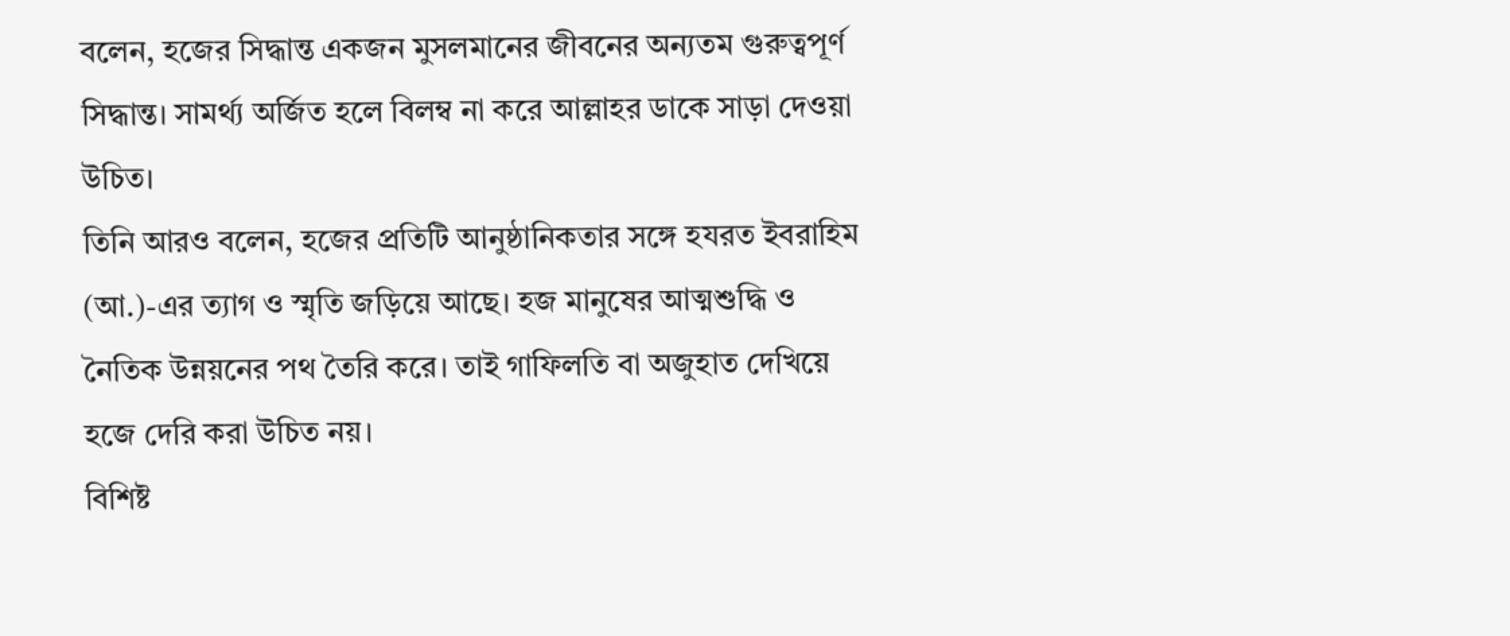বলেন, হজের সিদ্ধান্ত একজন মুসলমানের জীবনের অন্যতম গুরুত্বপূর্ণ সিদ্ধান্ত। সামর্থ্য অর্জিত হলে বিলম্ব না করে আল্লাহর ডাকে সাড়া দেওয়া উচিত।
তিনি আরও বলেন, হজের প্রতিটি আনুষ্ঠানিকতার সঙ্গে হযরত ইবরাহিম (আ.)-এর ত্যাগ ও স্মৃতি জড়িয়ে আছে। হজ মানুষের আত্মশুদ্ধি ও নৈতিক উন্নয়নের পথ তৈরি করে। তাই গাফিলতি বা অজুহাত দেখিয়ে হজে দেরি করা উচিত নয়।
বিশিষ্ট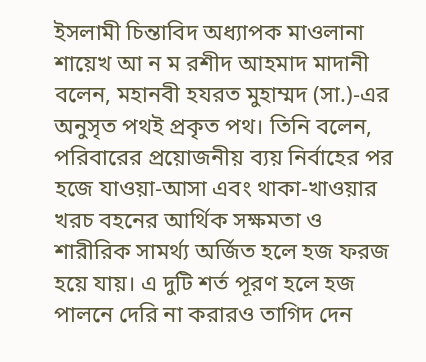ইসলামী চিন্তাবিদ অধ্যাপক মাওলানা শায়েখ আ ন ম রশীদ আহমাদ মাদানী বলেন, মহানবী হযরত মুহাম্মদ (সা.)-এর অনুসৃত পথই প্রকৃত পথ। তিনি বলেন, পরিবারের প্রয়োজনীয় ব্যয় নির্বাহের পর হজে যাওয়া-আসা এবং থাকা-খাওয়ার খরচ বহনের আর্থিক সক্ষমতা ও শারীরিক সামর্থ্য অর্জিত হলে হজ ফরজ হয়ে যায়। এ দুটি শর্ত পূরণ হলে হজ পালনে দেরি না করারও তাগিদ দেন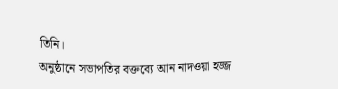তিনি।
অনুষ্ঠানে সভাপতির বক্তব্যে আন নাদওয়া হজ্জ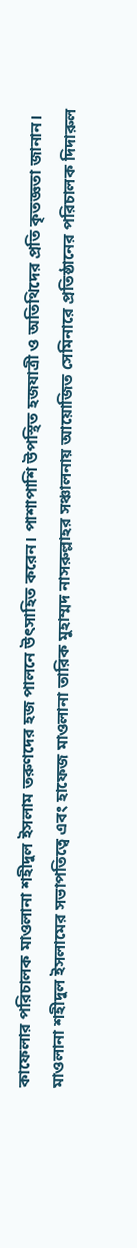কাফেলার পরিচালক মাওলানা শহীদুল ইসলাম তরুণদের হজ পালনে উৎসাহিত করেন। পাশাপাশি উপস্থিত হজযাত্রী ও অতিথিদের প্রতি কৃতজ্ঞতা জানান।
মাওলানা শহীদুল ইসলামের সভাপতিত্বে এবং হাফেজ মাওলানা তারিক মুহাম্মদ নাসরুল্লাহর সঞ্চালনায় আয়োজিত সেমিনারে প্রতিষ্ঠানের পরিচালক দিদারুল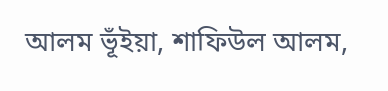আলম ভূঁইয়া, শাফিউল আলম,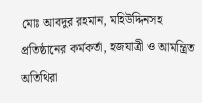মোঃ আবদুর রহমান, মহিউদ্দিনসহ প্রতিষ্ঠানের কর্মকর্তা, হজযাত্রী ও আমন্ত্রিত অতিথিরা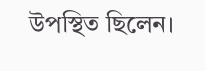উপস্থিত ছিলেন।